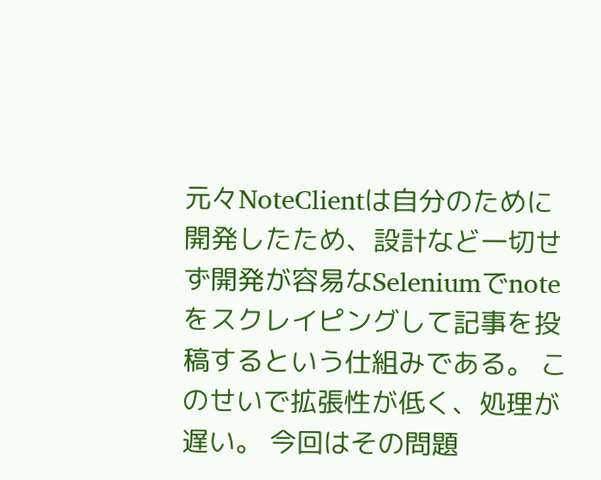元々NoteClientは自分のために開発したため、設計など一切せず開発が容易なSeleniumでnoteをスクレイピングして記事を投稿するという仕組みである。 このせいで拡張性が低く、処理が遅い。 今回はその問題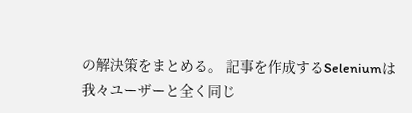の解決策をまとめる。 記事を作成するSeleniumは我々ユーザーと全く同じ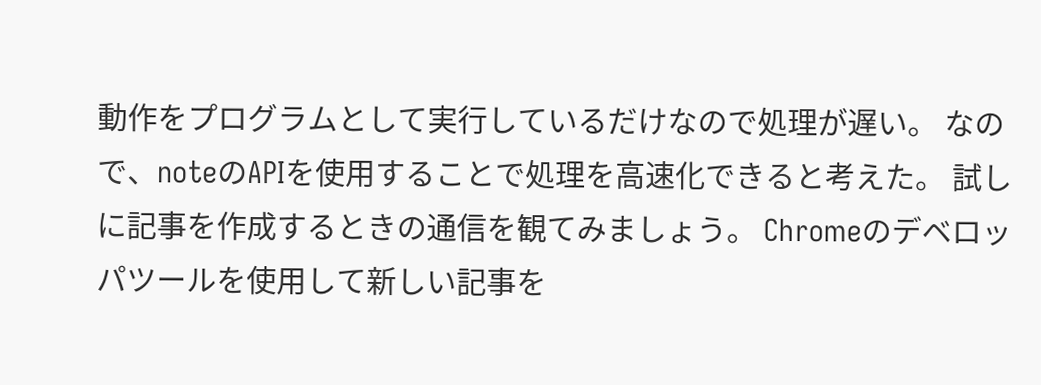動作をプログラムとして実行しているだけなので処理が遅い。 なので、noteのAPIを使用することで処理を高速化できると考えた。 試しに記事を作成するときの通信を観てみましょう。 Chromeのデベロッパツールを使用して新しい記事を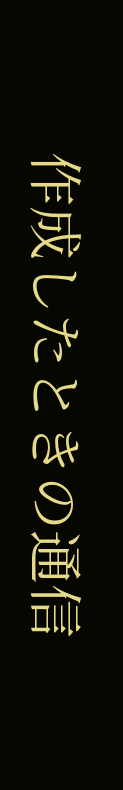作成したときの通信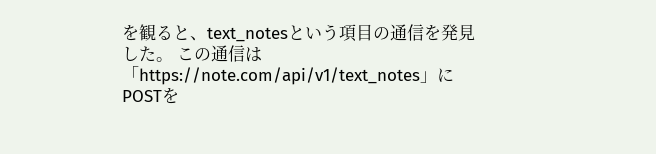を観ると、text_notesという項目の通信を発見した。 この通信は「https://note.com/api/v1/text_notes」にPOSTを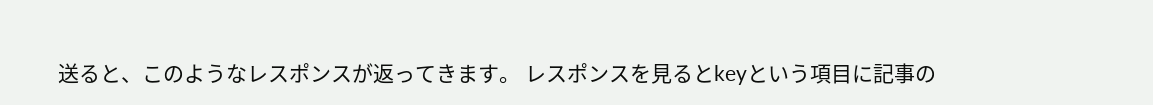送ると、このようなレスポンスが返ってきます。 レスポンスを見るとkeyという項目に記事の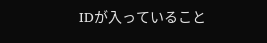IDが入っていること